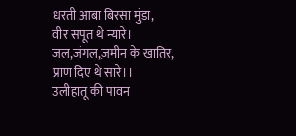धरती आबा बिरसा मुंडा,
वीर सपूत थे न्यारे।
जल,जंगल,ज़मीन के खातिर,
प्राण दिए थे सारे।।
उलीहातू की पावन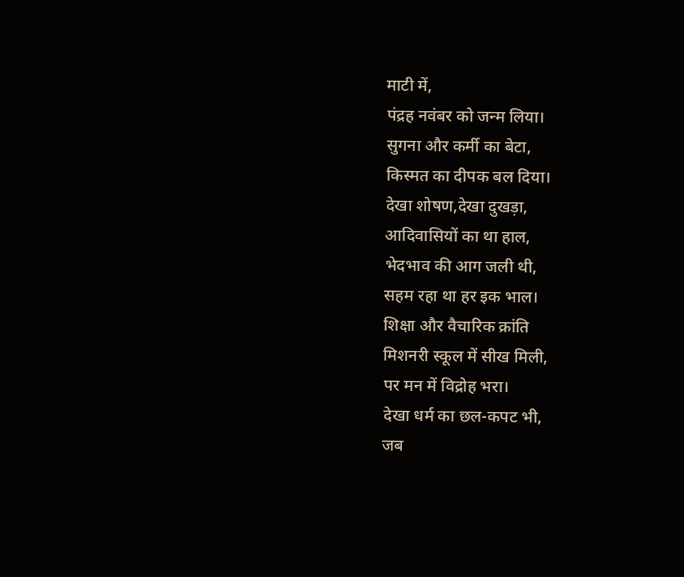माटी में,
पंद्रह नवंबर को जन्म लिया।
सुगना और कर्मी का बेटा,
किस्मत का दीपक बल दिया।
देखा शोषण,देखा दुखड़ा,
आदिवासियों का था हाल,
भेदभाव की आग जली थी,
सहम रहा था हर इक भाल।
शिक्षा और वैचारिक क्रांति
मिशनरी स्कूल में सीख मिली,
पर मन में विद्रोह भरा।
देखा धर्म का छल-कपट भी,
जब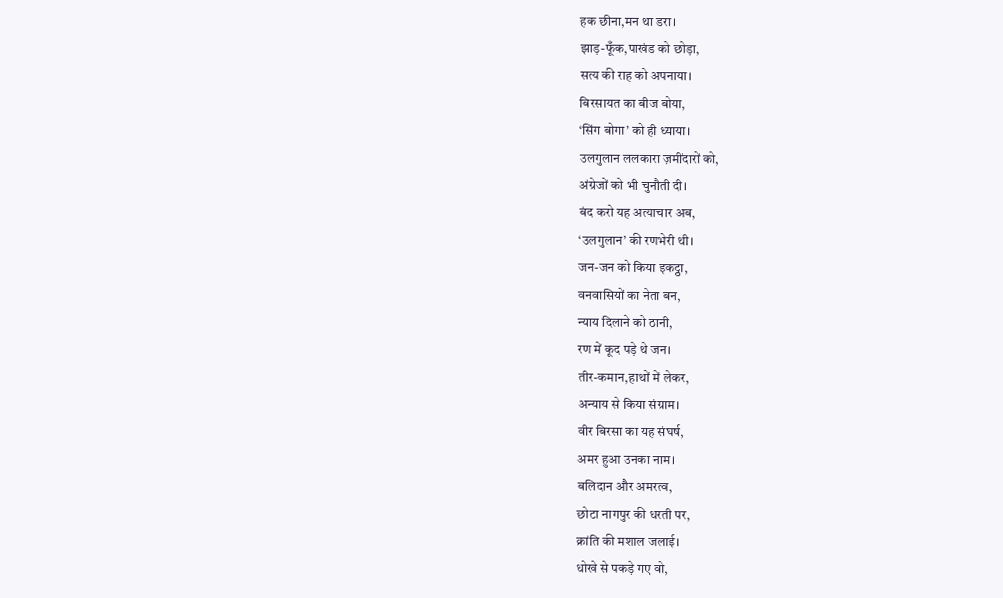हक छीना,मन था डरा।
झाड़-फूँक,पाखंड को छोड़ा,
सत्य की राह को अपनाया।
बिरसायत का बीज बोया,
‘सिंग बोगा’ को ही ध्याया।
उलगुलान ललकारा ज़मींदारों को,
अंग्रेजों को भी चुनौती दी।
बंद करो यह अत्याचार अब,
‘उलगुलान’ की रणभेरी थी।
जन-जन को किया इकट्ठा,
वनवासियों का नेता बन,
न्याय दिलाने को ठानी,
रण में कूद पड़े थे जन।
तीर-कमान,हाथों में लेकर,
अन्याय से किया संग्राम।
वीर बिरसा का यह संघर्ष,
अमर हुआ उनका नाम।
बलिदान और अमरत्व,
छोटा नागपुर की धरती पर,
क्रांति की मशाल जलाई।
धोखे से पकड़े गए वो,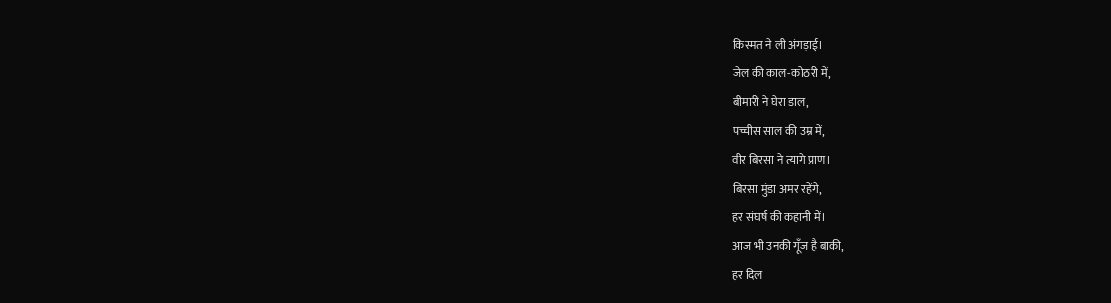किस्मत ने ली अंगड़ाई।
जेल की काल-कोठरी में,
बीमारी ने घेरा डाल,
पच्चीस साल की उम्र में,
वीर बिरसा ने त्यागे प्राण।
बिरसा मुंडा अमर रहेंगे,
हर संघर्ष की कहानी में।
आज भी उनकी गूँज है बाकी,
हर दिल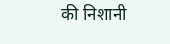की निशानी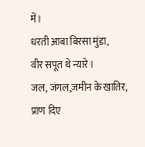में।
धरती आबा बिरसा मुंडा,
वीर सपूत थे न्यारे।
जल, जंगल,ज़मीन के खातिर,
प्राण दिए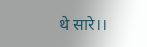थे सारे।।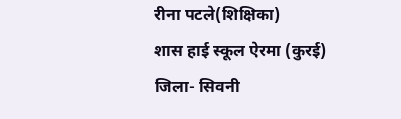रीना पटले(शिक्षिका)
शास हाई स्कूल ऐरमा (कुरई)
जिला- सिवनी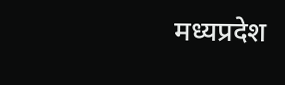मध्यप्रदेश